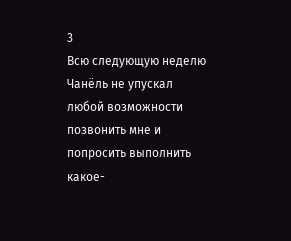3
Всю следующую неделю Чанёль не упускал любой возможности позвонить мне и попросить выполнить какое-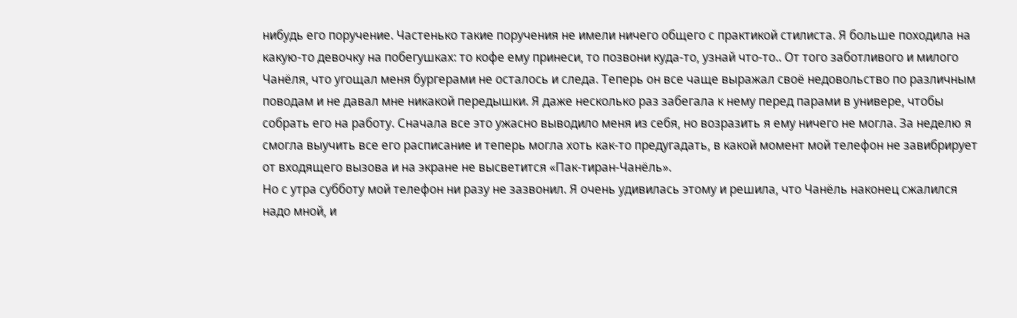нибудь его поручение. Частенько такие поручения не имели ничего общего с практикой стилиста. Я больше походила на какую-то девочку на побегушках: то кофе ему принеси, то позвони куда-то, узнай что-то.. От того заботливого и милого Чанёля, что угощал меня бургерами не осталось и следа. Теперь он все чаще выражал своё недовольство по различным поводам и не давал мне никакой передышки. Я даже несколько раз забегала к нему перед парами в универе, чтобы собрать его на работу. Сначала все это ужасно выводило меня из себя, но возразить я ему ничего не могла. За неделю я смогла выучить все его расписание и теперь могла хоть как-то предугадать, в какой момент мой телефон не завибрирует от входящего вызова и на экране не высветится «Пак-тиран-Чанёль».
Но с утра субботу мой телефон ни разу не зазвонил. Я очень удивилась этому и решила, что Чанёль наконец сжалился надо мной, и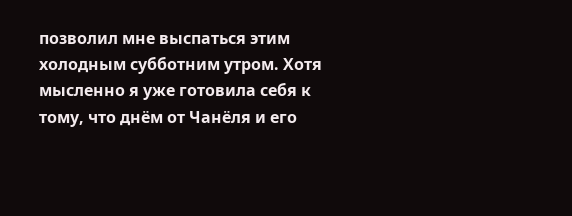позволил мне выспаться этим холодным субботним утром. Хотя мысленно я уже готовила себя к тому, что днём от Чанёля и его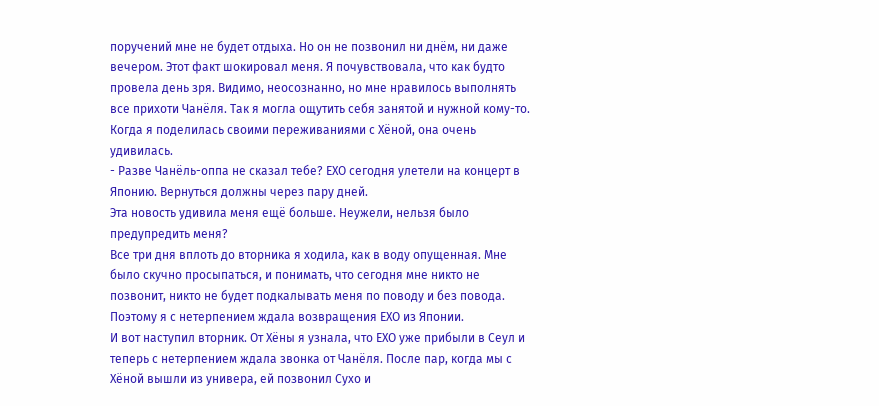поручений мне не будет отдыха. Но он не позвонил ни днём, ни даже вечером. Этот факт шокировал меня. Я почувствовала, что как будто провела день зря. Видимо, неосознанно, но мне нравилось выполнять все прихоти Чанёля. Так я могла ощутить себя занятой и нужной кому-то. Когда я поделилась своими переживаниями с Хёной, она очень удивилась.
- Разве Чанёль-оппа не сказал тебе? ЕХО сегодня улетели на концерт в Японию. Вернуться должны через пару дней.
Эта новость удивила меня ещё больше. Неужели, нельзя было предупредить меня?
Все три дня вплоть до вторника я ходила, как в воду опущенная. Мне было скучно просыпаться, и понимать, что сегодня мне никто не позвонит, никто не будет подкалывать меня по поводу и без повода. Поэтому я с нетерпением ждала возвращения ЕХО из Японии.
И вот наступил вторник. От Хёны я узнала, что ЕХО уже прибыли в Сеул и теперь с нетерпением ждала звонка от Чанёля. После пар, когда мы с Хёной вышли из универа, ей позвонил Сухо и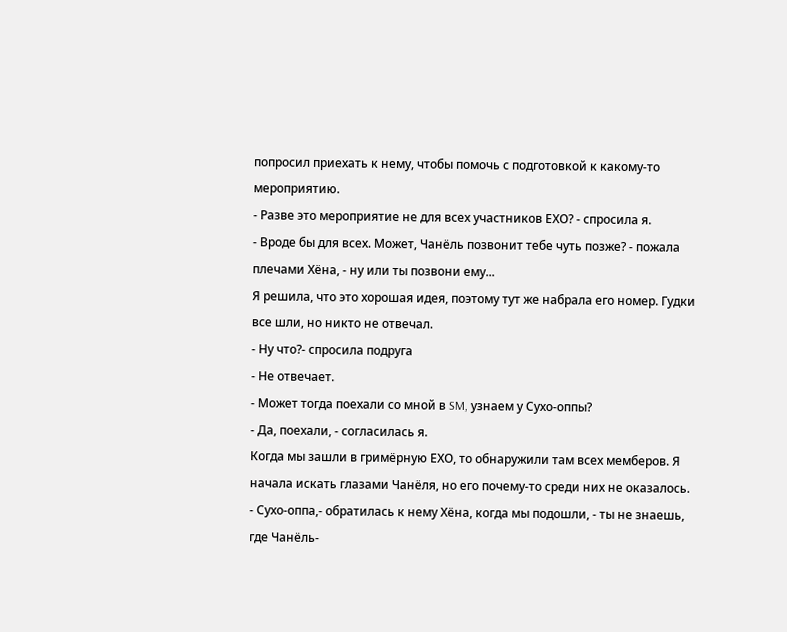попросил приехать к нему, чтобы помочь с подготовкой к какому-то мероприятию.
- Разве это мероприятие не для всех участников ЕХО? - спросила я.
- Вроде бы для всех. Может, Чанёль позвонит тебе чуть позже? - пожала плечами Хёна, - ну или ты позвони ему...
Я решила, что это хорошая идея, поэтому тут же набрала его номер. Гудки все шли, но никто не отвечал.
- Ну что?- спросила подруга
- Не отвечает.
- Может тогда поехали со мной в SM, узнаем у Сухо-оппы?
- Да, поехали, - согласилась я.
Когда мы зашли в гримёрную ЕХО, то обнаружили там всех мемберов. Я начала искать глазами Чанёля, но его почему-то среди них не оказалось.
- Сухо-оппа,- обратилась к нему Хёна, когда мы подошли, - ты не знаешь, где Чанёль-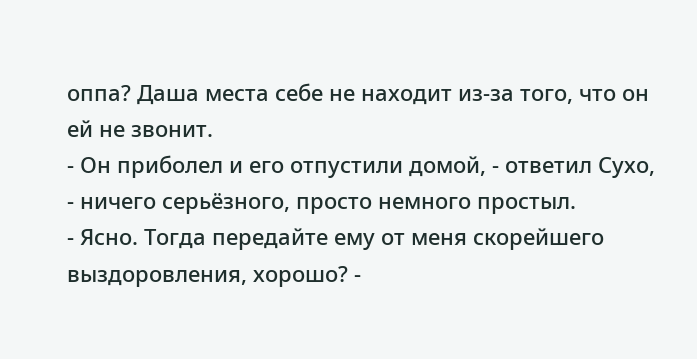оппа? Даша места себе не находит из-за того, что он ей не звонит.
- Он приболел и его отпустили домой, - ответил Сухо, - ничего серьёзного, просто немного простыл.
- Ясно. Тогда передайте ему от меня скорейшего выздоровления, хорошо? -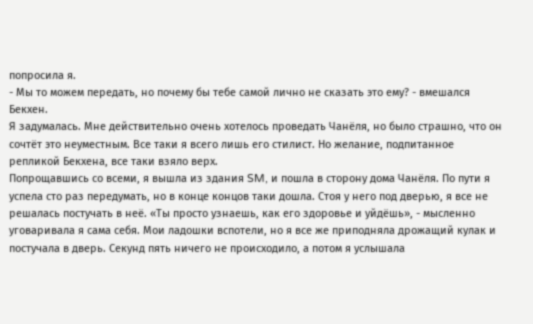попросила я.
- Мы то можем передать, но почему бы тебе самой лично не сказать это ему? - вмешался Бекхен.
Я задумалась. Мне действительно очень хотелось проведать Чанёля, но было страшно, что он сочтёт это неуместным. Все таки я всего лишь его стилист. Но желание, подпитанное репликой Бекхена, все таки взяло верх.
Попрощавшись со всеми, я вышла из здания SM, и пошла в сторону дома Чанёля. По пути я успела сто раз передумать, но в конце концов таки дошла. Стоя у него под дверью, я все не решалась постучать в неё. «Ты просто узнаешь, как его здоровье и уйдёшь», - мысленно уговаривала я сама себя. Мои ладошки вспотели, но я все же приподняла дрожащий кулак и постучала в дверь. Секунд пять ничего не происходило, а потом я услышала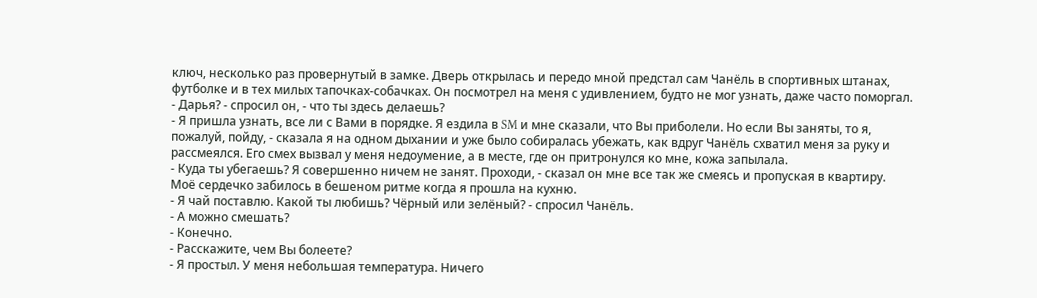ключ, несколько раз провернутый в замке. Дверь открылась и передо мной предстал сам Чанёль в спортивных штанах, футболке и в тех милых тапочках-собачках. Он посмотрел на меня с удивлением, будто не мог узнать, даже часто поморгал.
- Дарья? - спросил он, - что ты здесь делаешь?
- Я пришла узнать, все ли с Вами в порядке. Я ездила в SM и мне сказали, что Вы приболели. Но если Вы заняты, то я, пожалуй, пойду, - сказала я на одном дыхании и уже было собиралась убежать, как вдруг Чанёль схватил меня за руку и рассмеялся. Его смех вызвал у меня недоумение, а в месте, где он притронулся ко мне, кожа запылала.
- Куда ты убегаешь? Я совершенно ничем не занят. Проходи, - сказал он мне все так же смеясь и пропуская в квартиру.
Моё сердечко забилось в бешеном ритме когда я прошла на кухню.
- Я чай поставлю. Какой ты любишь? Чёрный или зелёный? - спросил Чанёль.
- А можно смешать?
- Конечно.
- Расскажите, чем Вы болеете?
- Я простыл. У меня небольшая температура. Ничего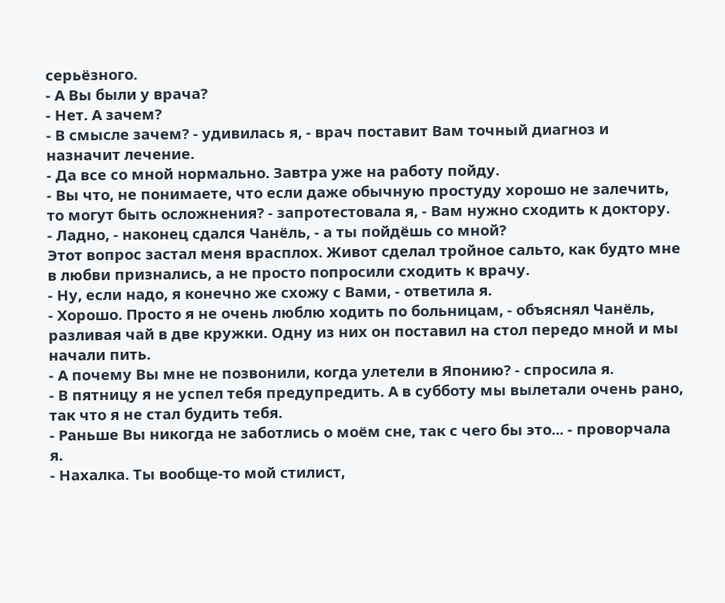серьёзного.
- А Вы были у врача?
- Нет. А зачем?
- В смысле зачем? - удивилась я, - врач поставит Вам точный диагноз и назначит лечение.
- Да все со мной нормально. Завтра уже на работу пойду.
- Вы что, не понимаете, что если даже обычную простуду хорошо не залечить, то могут быть осложнения? - запротестовала я, - Вам нужно сходить к доктору.
- Ладно, - наконец сдался Чанёль, - а ты пойдёшь со мной?
Этот вопрос застал меня врасплох. Живот сделал тройное сальто, как будто мне в любви признались, а не просто попросили сходить к врачу.
- Ну, если надо, я конечно же схожу с Вами, - ответила я.
- Хорошо. Просто я не очень люблю ходить по больницам, - объяснял Чанёль, разливая чай в две кружки. Одну из них он поставил на стол передо мной и мы начали пить.
- А почему Вы мне не позвонили, когда улетели в Японию? - спросила я.
- В пятницу я не успел тебя предупредить. А в субботу мы вылетали очень рано, так что я не стал будить тебя.
- Раньше Вы никогда не заботлись о моём сне, так с чего бы это... - проворчала я.
- Нахалка. Ты вообще-то мой стилист,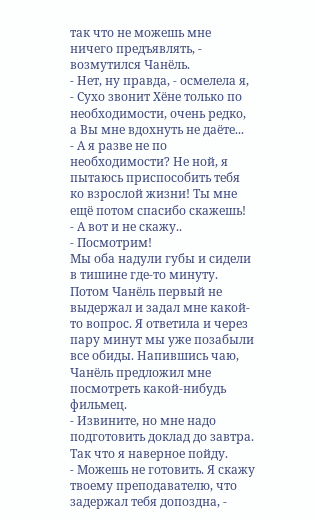так что не можешь мне ничего предъявлять, - возмутился Чанёль.
- Нет, ну правда, - осмелела я, - Сухо звонит Хёне только по необходимости, очень редко, а Вы мне вдохнуть не даёте...
- А я разве не по необходимости? Не ной, я пытаюсь приспособить тебя ко взрослой жизни! Ты мне ещё потом спасибо скажешь!
- А вот и не скажу..
- Посмотрим!
Мы оба надули губы и сидели в тишине где-то минуту. Потом Чанёль первый не выдержал и задал мне какой-то вопрос. Я ответила и через пару минут мы уже позабыли все обиды. Напившись чаю, Чанёль предложил мне посмотреть какой-нибудь фильмец.
- Извините, но мне надо подготовить доклад до завтра. Так что я наверное пойду.
- Можешь не готовить. Я скажу твоему преподавателю, что задержал тебя допоздна, -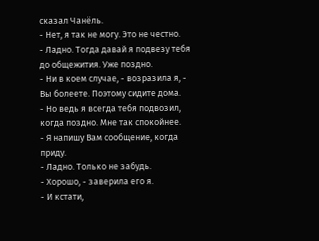сказал Чанёль.
- Нет, я так не могу. Это не честно.
- Ладно. Тогда давай я подвезу тебя до общежития. Уже поздно.
- Ни в коем случае, - возразила я, - Вы болеете. Поэтому сидите дома.
- Но ведь я всегда тебя подвозил, когда поздно. Мне так спокойнее.
- Я напишу Вам сообщение, когда приду.
- Ладно. Только не забудь.
- Хорошо, - заверила его я.
- И кстати,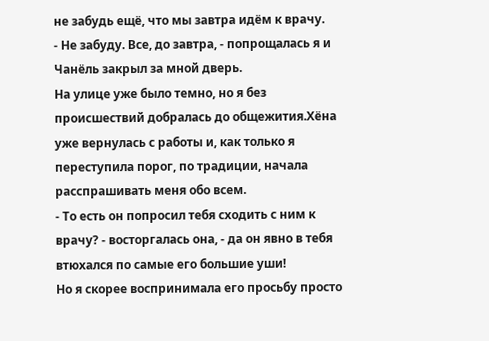не забудь ещё, что мы завтра идём к врачу.
- Не забуду. Все, до завтра, - попрощалась я и Чанёль закрыл за мной дверь.
На улице уже было темно, но я без происшествий добралась до общежития.Хёна уже вернулась с работы и, как только я переступила порог, по традиции, начала расспрашивать меня обо всем.
- То есть он попросил тебя сходить с ним к врачу? - восторгалась она, - да он явно в тебя втюхался по самые его большие уши!
Но я скорее воспринимала его просьбу просто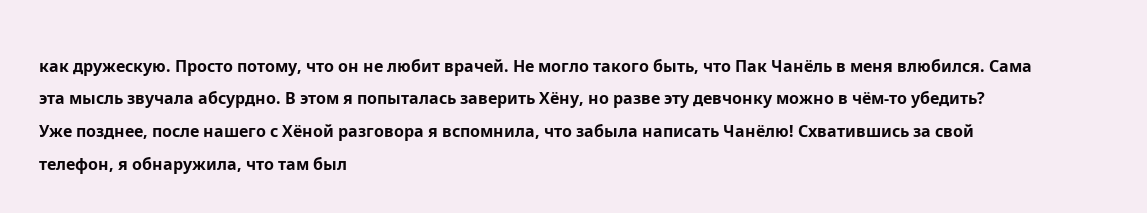как дружескую. Просто потому, что он не любит врачей. Не могло такого быть, что Пак Чанёль в меня влюбился. Сама эта мысль звучала абсурдно. В этом я попыталась заверить Хёну, но разве эту девчонку можно в чём-то убедить?
Уже позднее, после нашего с Хёной разговора я вспомнила, что забыла написать Чанёлю! Схватившись за свой телефон, я обнаружила, что там был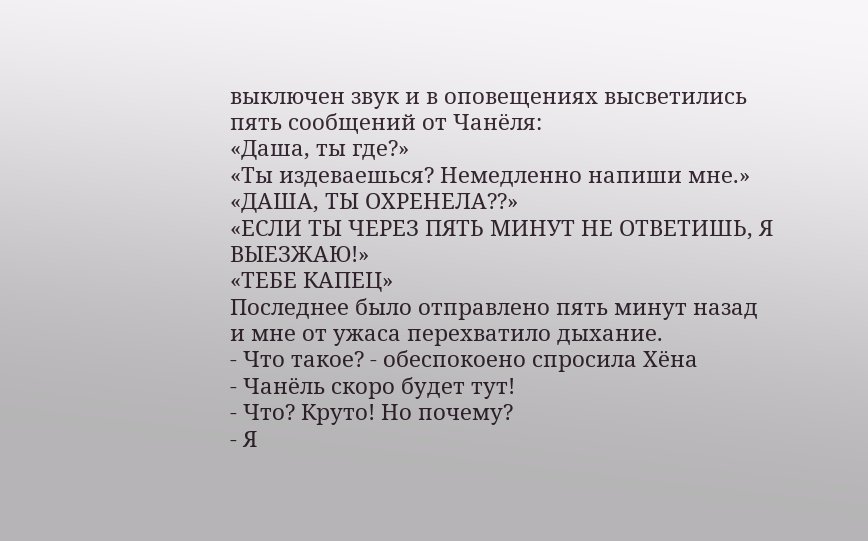выключен звук и в оповещениях высветились пять сообщений от Чанёля:
«Даша, ты где?»
«Ты издеваешься? Немедленно напиши мне.»
«ДАША, ТЫ ОХРЕНЕЛА??»
«ЕСЛИ ТЫ ЧЕРЕЗ ПЯТЬ МИНУТ НЕ ОТВЕТИШЬ, Я ВЫЕЗЖАЮ!»
«ТЕБЕ КАПЕЦ»
Последнее было отправлено пять минут назад и мне от ужаса перехватило дыхание.
- Что такое? - обеспокоено спросила Хёна
- Чанёль скоро будет тут!
- Что? Круто! Но почему?
- Я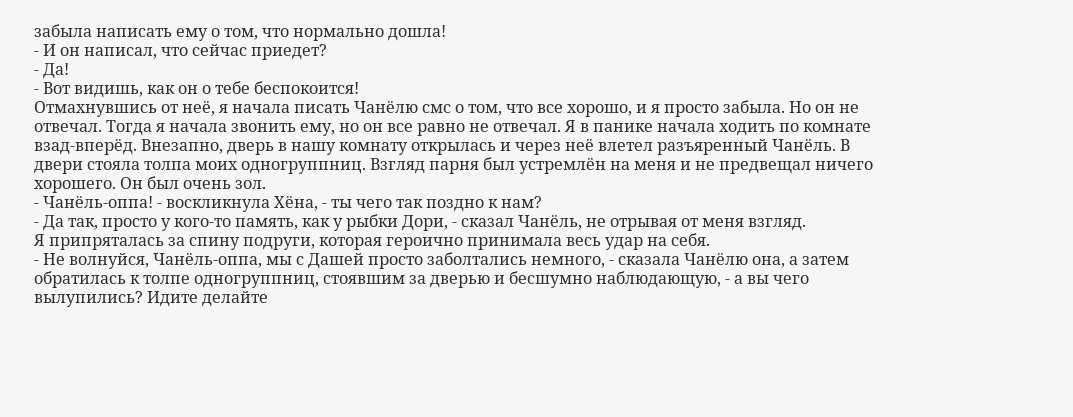забыла написать ему о том, что нормально дошла!
- И он написал, что сейчас приедет?
- Да!
- Вот видишь, как он о тебе беспокоится!
Отмахнувшись от неё, я начала писать Чанёлю смс о том, что все хорошо, и я просто забыла. Но он не отвечал. Тогда я начала звонить ему, но он все равно не отвечал. Я в панике начала ходить по комнате взад-вперёд. Внезапно, дверь в нашу комнату открылась и через неё влетел разъяренный Чанёль. В двери стояла толпа моих одногруппниц. Взгляд парня был устремлён на меня и не предвещал ничего хорошего. Он был очень зол.
- Чанёль-оппа! - воскликнула Хёна, - ты чего так поздно к нам?
- Да так, просто у кого-то память, как у рыбки Дори, - сказал Чанёль, не отрывая от меня взгляд.
Я припряталась за спину подруги, которая героично принимала весь удар на себя.
- Не волнуйся, Чанёль-оппа, мы с Дашей просто заболтались немного, - сказала Чанёлю она, а затем обратилась к толпе одногруппниц, стоявшим за дверью и бесшумно наблюдающую, - а вы чего вылупились? Идите делайте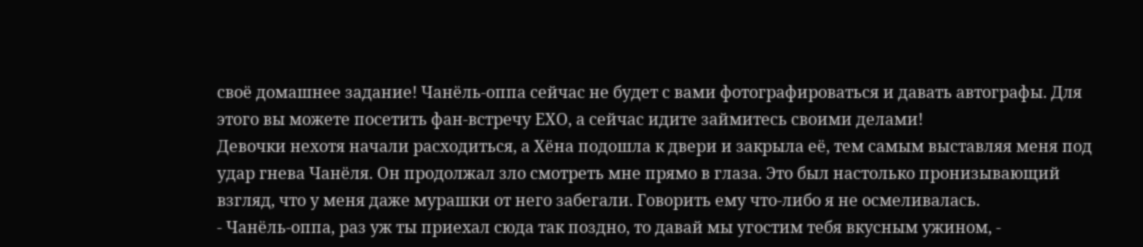своё домашнее задание! Чанёль-оппа сейчас не будет с вами фотографироваться и давать автографы. Для этого вы можете посетить фан-встречу ЕХО, а сейчас идите займитесь своими делами!
Девочки нехотя начали расходиться, а Хёна подошла к двери и закрыла её, тем самым выставляя меня под удар гнева Чанёля. Он продолжал зло смотреть мне прямо в глаза. Это был настолько пронизывающий взгляд, что у меня даже мурашки от него забегали. Говорить ему что-либо я не осмеливалась.
- Чанёль-оппа, раз уж ты приехал сюда так поздно, то давай мы угостим тебя вкусным ужином, -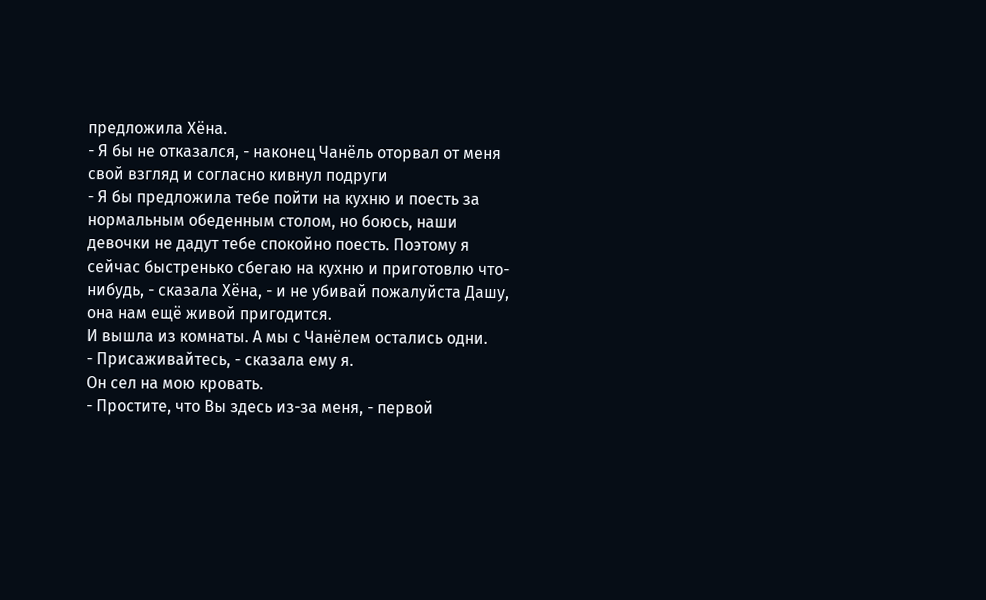предложила Хёна.
- Я бы не отказался, - наконец Чанёль оторвал от меня свой взгляд и согласно кивнул подруги
- Я бы предложила тебе пойти на кухню и поесть за нормальным обеденным столом, но боюсь, наши девочки не дадут тебе спокойно поесть. Поэтому я сейчас быстренько сбегаю на кухню и приготовлю что-нибудь, - сказала Хёна, - и не убивай пожалуйста Дашу, она нам ещё живой пригодится.
И вышла из комнаты. А мы с Чанёлем остались одни.
- Присаживайтесь, - сказала ему я.
Он сел на мою кровать.
- Простите, что Вы здесь из-за меня, - первой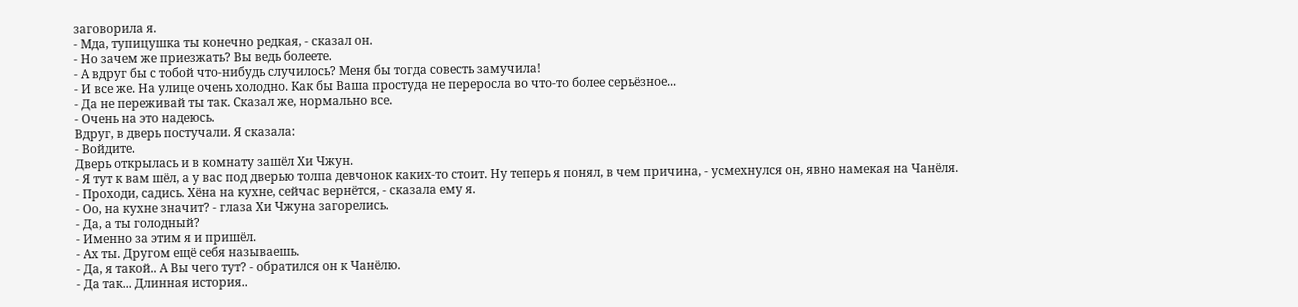заговорила я.
- Мда, тупицушка ты конечно редкая, - сказал он.
- Но зачем же приезжать? Вы ведь болеете.
- А вдруг бы с тобой что-нибудь случилось? Меня бы тогда совесть замучила!
- И все же. На улице очень холодно. Как бы Ваша простуда не переросла во что-то более серьёзное...
- Да не переживай ты так. Сказал же, нормально все.
- Очень на это надеюсь.
Вдруг, в дверь постучали. Я сказала:
- Войдите.
Дверь открылась и в комнату зашёл Хи Чжун.
- Я тут к вам шёл, а у вас под дверью толпа девчонок каких-то стоит. Ну теперь я понял, в чем причина, - усмехнулся он, явно намекая на Чанёля.
- Проходи, садись. Хёна на кухне, сейчас вернётся, - сказала ему я.
- Оо, на кухне значит? - глаза Хи Чжуна загорелись.
- Да, а ты голодный?
- Именно за этим я и пришёл.
- Ах ты. Другом ещё себя называешь.
- Да, я такой.. А Вы чего тут? - обратился он к Чанёлю.
- Да так... Длинная история..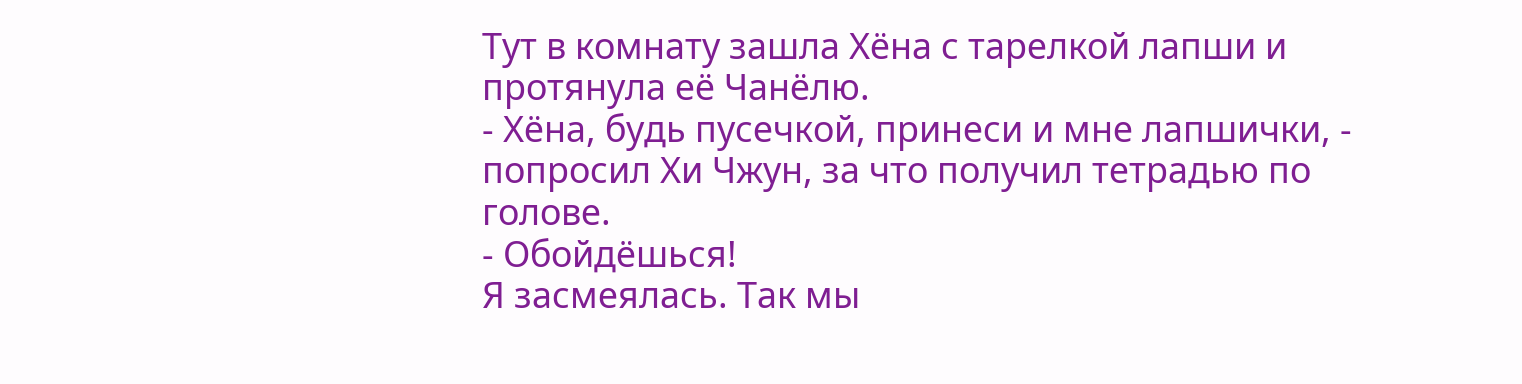Тут в комнату зашла Хёна с тарелкой лапши и протянула её Чанёлю.
- Хёна, будь пусечкой, принеси и мне лапшички, - попросил Хи Чжун, за что получил тетрадью по голове.
- Обойдёшься!
Я засмеялась. Так мы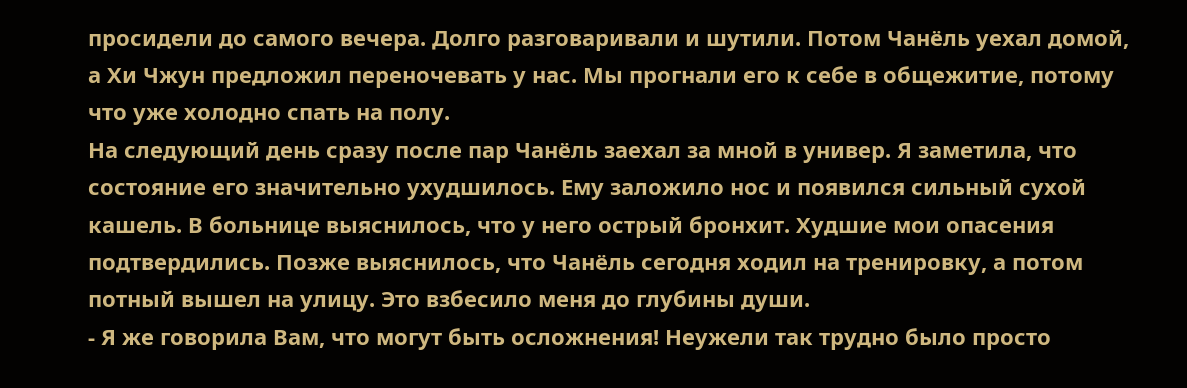просидели до самого вечера. Долго разговаривали и шутили. Потом Чанёль уехал домой, а Хи Чжун предложил переночевать у нас. Мы прогнали его к себе в общежитие, потому что уже холодно спать на полу.
На следующий день сразу после пар Чанёль заехал за мной в универ. Я заметила, что состояние его значительно ухудшилось. Ему заложило нос и появился сильный сухой кашель. В больнице выяснилось, что у него острый бронхит. Худшие мои опасения подтвердились. Позже выяснилось, что Чанёль сегодня ходил на тренировку, а потом потный вышел на улицу. Это взбесило меня до глубины души.
- Я же говорила Вам, что могут быть осложнения! Неужели так трудно было просто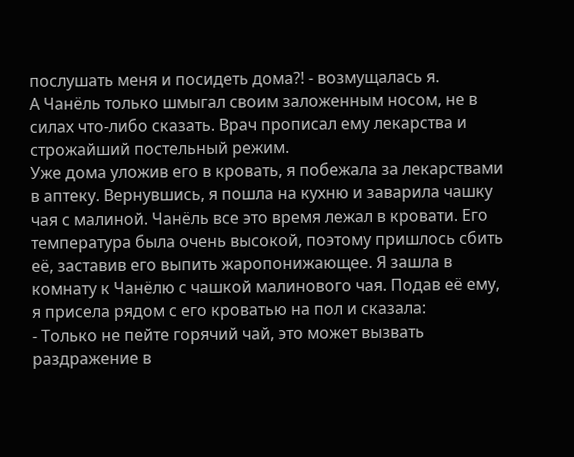послушать меня и посидеть дома?! - возмущалась я.
А Чанёль только шмыгал своим заложенным носом, не в силах что-либо сказать. Врач прописал ему лекарства и строжайший постельный режим.
Уже дома уложив его в кровать, я побежала за лекарствами в аптеку. Вернувшись, я пошла на кухню и заварила чашку чая с малиной. Чанёль все это время лежал в кровати. Его температура была очень высокой, поэтому пришлось сбить её, заставив его выпить жаропонижающее. Я зашла в комнату к Чанёлю с чашкой малинового чая. Подав её ему, я присела рядом с его кроватью на пол и сказала:
- Только не пейте горячий чай, это может вызвать раздражение в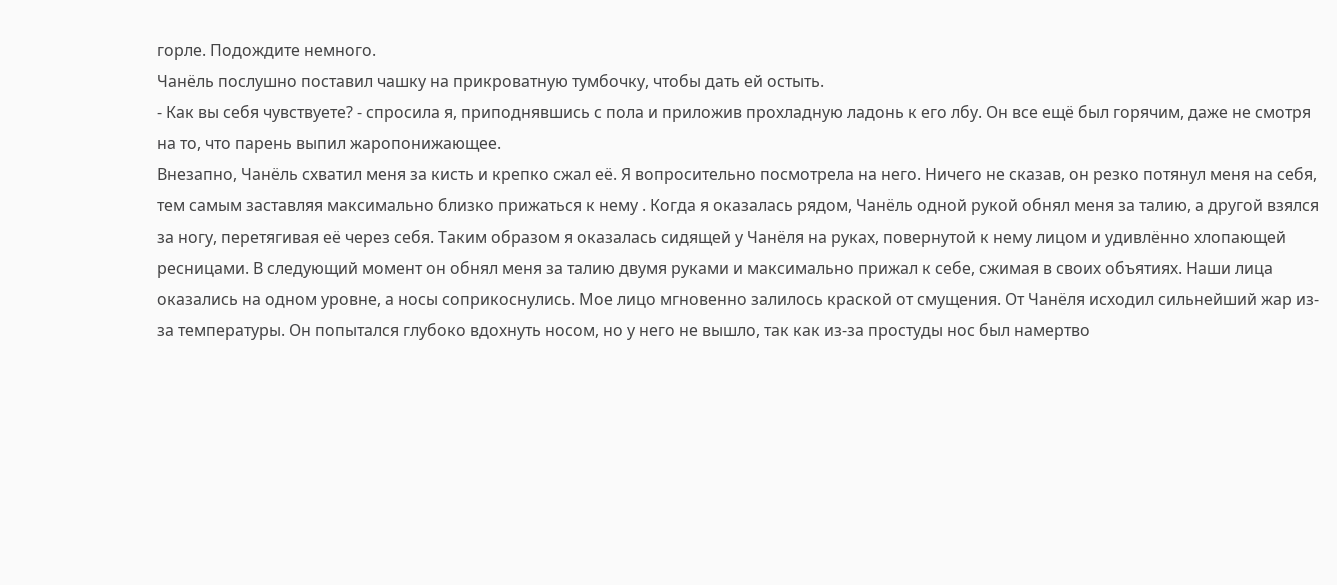горле. Подождите немного.
Чанёль послушно поставил чашку на прикроватную тумбочку, чтобы дать ей остыть.
- Как вы себя чувствуете? - спросила я, приподнявшись с пола и приложив прохладную ладонь к его лбу. Он все ещё был горячим, даже не смотря на то, что парень выпил жаропонижающее.
Внезапно, Чанёль схватил меня за кисть и крепко сжал её. Я вопросительно посмотрела на него. Ничего не сказав, он резко потянул меня на себя, тем самым заставляя максимально близко прижаться к нему . Когда я оказалась рядом, Чанёль одной рукой обнял меня за талию, а другой взялся за ногу, перетягивая её через себя. Таким образом я оказалась сидящей у Чанёля на руках, повернутой к нему лицом и удивлённо хлопающей ресницами. В следующий момент он обнял меня за талию двумя руками и максимально прижал к себе, сжимая в своих объятиях. Наши лица оказались на одном уровне, а носы соприкоснулись. Мое лицо мгновенно залилось краской от смущения. От Чанёля исходил сильнейший жар из-за температуры. Он попытался глубоко вдохнуть носом, но у него не вышло, так как из-за простуды нос был намертво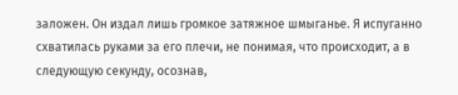заложен. Он издал лишь громкое затяжное шмыганье. Я испуганно схватилась руками за его плечи, не понимая, что происходит, а в следующую секунду, осознав,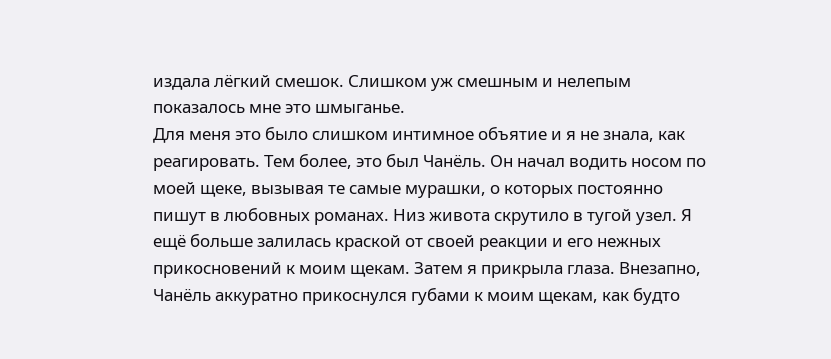издала лёгкий смешок. Слишком уж смешным и нелепым показалось мне это шмыганье.
Для меня это было слишком интимное объятие и я не знала, как реагировать. Тем более, это был Чанёль. Он начал водить носом по моей щеке, вызывая те самые мурашки, о которых постоянно пишут в любовных романах. Низ живота скрутило в тугой узел. Я ещё больше залилась краской от своей реакции и его нежных прикосновений к моим щекам. Затем я прикрыла глаза. Внезапно, Чанёль аккуратно прикоснулся губами к моим щекам, как будто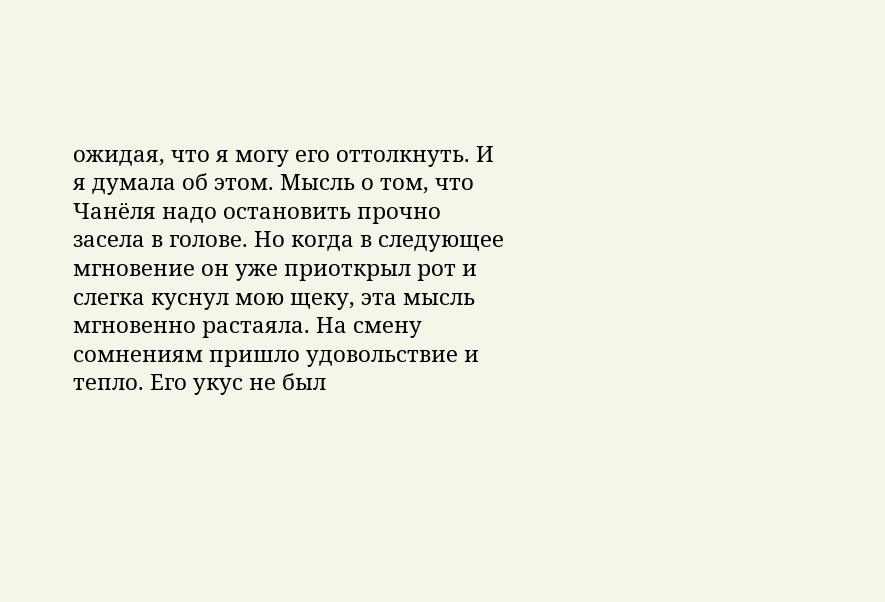ожидая, что я могу его оттолкнуть. И я думала об этом. Мысль о том, что Чанёля надо остановить прочно засела в голове. Но когда в следующее мгновение он уже приоткрыл рот и слегка куснул мою щеку, эта мысль мгновенно растаяла. На смену сомнениям пришло удовольствие и тепло. Его укус не был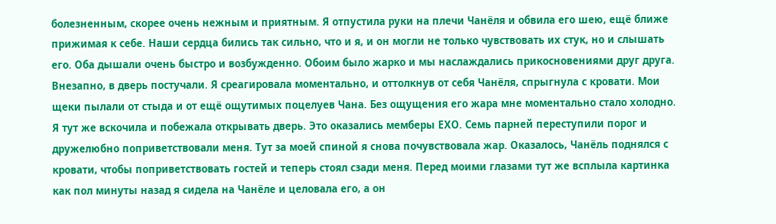болезненным, скорее очень нежным и приятным. Я отпустила руки на плечи Чанёля и обвила его шею, ещё ближе прижимая к себе. Наши сердца бились так сильно, что и я, и он могли не только чувствовать их стук, но и слышать его. Оба дышали очень быстро и возбужденно. Обоим было жарко и мы наслаждались прикосновениями друг друга.
Внезапно, в дверь постучали. Я среагировала моментально, и оттолкнув от себя Чанёля, спрыгнула с кровати. Мои щеки пылали от стыда и от ещё ощутимых поцелуев Чана. Без ощущения его жара мне моментально стало холодно. Я тут же вскочила и побежала открывать дверь. Это оказались мемберы ЕХО. Семь парней переступили порог и дружелюбно поприветствовали меня. Тут за моей спиной я снова почувствовала жар. Оказалось, Чанёль поднялся с кровати, чтобы поприветствовать гостей и теперь стоял сзади меня. Перед моими глазами тут же всплыла картинка как пол минуты назад я сидела на Чанёле и целовала его, а он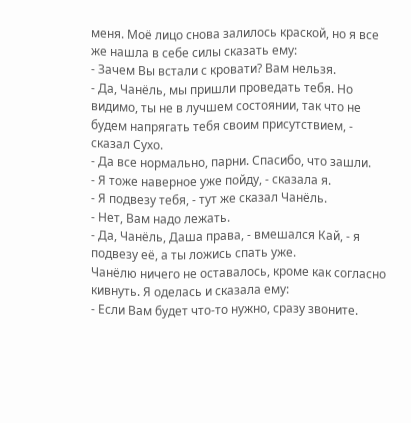меня. Моё лицо снова залилось краской, но я все же нашла в себе силы сказать ему:
- Зачем Вы встали с кровати? Вам нельзя.
- Да, Чанёль, мы пришли проведать тебя. Но видимо, ты не в лучшем состоянии, так что не будем напрягать тебя своим присутствием, - сказал Сухо.
- Да все нормально, парни. Спасибо, что зашли.
- Я тоже наверное уже пойду, - сказала я.
- Я подвезу тебя, - тут же сказал Чанёль.
- Нет, Вам надо лежать.
- Да, Чанёль, Даша права, - вмешался Кай, - я подвезу её, а ты ложись спать уже.
Чанёлю ничего не оставалось, кроме как согласно кивнуть. Я оделась и сказала ему:
- Если Вам будет что-то нужно, сразу звоните.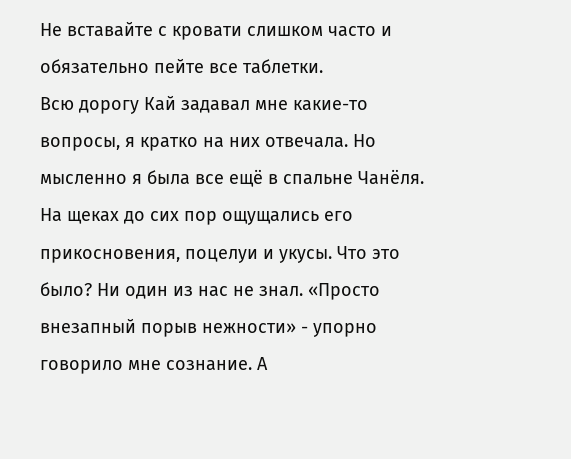Не вставайте с кровати слишком часто и обязательно пейте все таблетки.
Всю дорогу Кай задавал мне какие-то вопросы, я кратко на них отвечала. Но мысленно я была все ещё в спальне Чанёля. На щеках до сих пор ощущались его прикосновения, поцелуи и укусы. Что это было? Ни один из нас не знал. «Просто внезапный порыв нежности» - упорно говорило мне сознание. А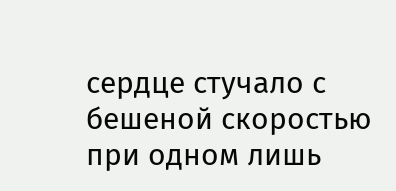сердце стучало с бешеной скоростью при одном лишь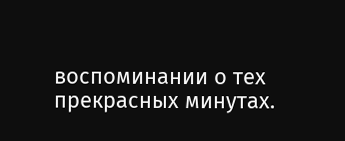воспоминании о тех прекрасных минутах.